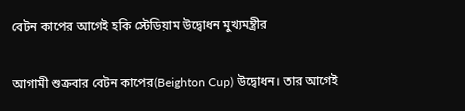বেটন কাপের আগেই হকি স্টেডিয়াম উদ্বোধন মুখ্যমন্ত্রীর

আগামী শুক্রবার বেটন কাপের(Beighton Cup) উদ্বোধন। তার আগেই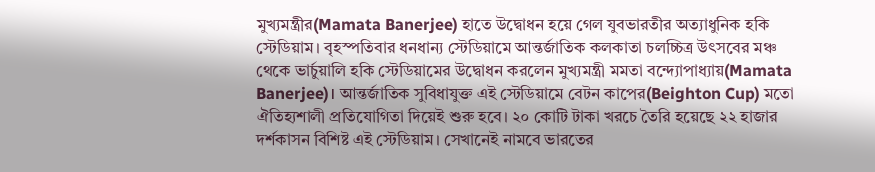মুখ্যমন্ত্রীর(Mamata Banerjee) হাতে উদ্বোধন হয়ে গেল যুবভারতীর অত্যাধুনিক হকি স্টেডিয়াম। বৃহস্পতিবার ধনধান্য স্টেডিয়ামে আন্তর্জাতিক কলকাতা চলচ্চিত্র উৎসবের মঞ্চ থেকে ভার্চুয়ালি হকি স্টেডিয়ামের উদ্বোধন করলেন মুখ্যমন্ত্রী মমতা বন্দ্যোপাধ্যায়(Mamata Banerjee)। আন্তর্জাতিক সুবিধাযুক্ত এই স্টেডিয়ামে বেটন কাপের(Beighton Cup) মতো ঐতিহ্যশালী প্রতিযোগিতা দিয়েই শুরু হবে। ২০ কোটি টাকা খরচে তৈরি হয়েছে ২২ হাজার দর্শকাসন বিশিষ্ট এই স্টেডিয়াম। সেখানেই নামবে ভারতের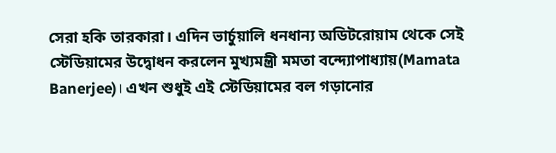সেরা হকি তারকারা। এদিন ভার্চুয়ালি ধনধান্য অডিটরোয়াম থেকে সেই স্টেডিয়ামের উদ্বোধন করলেন মুখ্যমন্ত্রী মমতা বন্দ্যোপাধ্যায়(Mamata Banerjee)। এখন শুধুই এই স্টেডিয়ামের বল গড়ানোর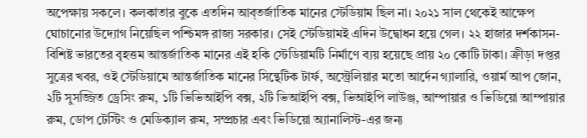অপেক্ষায় সকলে। কলকাতার বুকে এতদিন আব্তর্জাতিক মানের স্টেডিয়াম ছিল না। ২০২১ সাল থেকেই আক্ষেপ ঘোচানোর উদ্যোগ নিয়েছিল পশ্চিমঙ্গ রাজ্য সরকার। সেই স্টেডিয়ামই এদিন উদ্বোধন হয়ে গেল। ২২ হাজার দর্শকাসন-বিশিষ্ট ভারতের বৃহত্তম আন্তর্জাতিক মানের এই হকি স্টেডিয়ামটি নির্মাণে ব্যয় হয়েছে প্রায় ২০ কোটি টাকা। ক্রীড়া দপ্তর সুত্রের খবর, ওই স্টেডিয়ামে আন্তর্জাতিক মানের সিন্থেটিক টার্ফ, অস্ট্রেলিয়ার মতো আর্দেন গ্যালারি, ওয়ার্ম আপ জোন, ২টি সুসজ্জিত ড্রেসিং রুম, ১টি ভিভিআইপি বক্স, ২টি ভিআইপি বক্স, ভিআইপি লাউঞ্জ, আম্পায়ার ও ভিডিয়ো আম্পায়ার রুম, ডোপ টেস্টিং ও মেডিক্যাল রুম, সম্প্রচার এবং ভিডিয়ো অ্যানালিস্ট-এর জন্য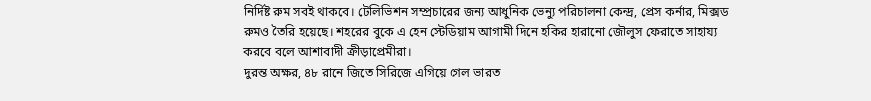নির্দিষ্ট রুম সবই থাকবে। টেলিভিশন সম্প্রচারের জন্য আধুনিক ভেন্যু পরিচালনা কেন্দ্র, প্রেস কর্নার, মিক্সড রুমও তৈরি হয়েছে। শহরের বুকে এ হেন স্টেডিয়াম আগামী দিনে হকির হারানো জৌলুস ফেরাতে সাহায্য করবে বলে আশাবাদী ক্রীড়াপ্রেমীরা।
দুরন্ত অক্ষর, ৪৮ রানে জিতে সিরিজে এগিয়ে গেল ভারত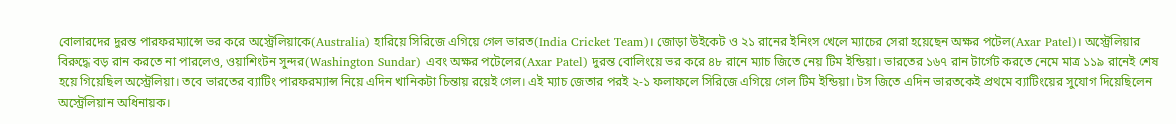বোলারদের দুরন্ত পারফরম্যান্সে ভর করে অস্ট্রেলিয়াকে(Australia) হারিয়ে সিরিজে এগিয়ে গেল ভারত(India Cricket Team)। জোড়া উইকেট ও ২১ রানের ইনিংস খেলে ম্যাচের সেরা হয়েছেন অক্ষর পটেল(Axar Patel)। অস্ট্রেলিয়ার বিরুদ্ধে বড় রান করতে না পারলেও, ওয়াশিংটন সুন্দর(Washington Sundar) এবং অক্ষর পটেলের(Axar Patel) দুরন্ত বোলিংয়ে ভর করে ৪৮ রানে ম্যাচ জিতে নেয় টিম ইন্ডিয়া। ভারতের ১৬৭ রান টার্গেট করতে নেমে মাত্র ১১৯ রানেই শেষ হয়ে গিয়েছিল অস্ট্রেলিয়া। তবে ভারতের ব্যাটিং পারফরম্যান্স নিয়ে এদিন খানিকটা চিন্তায় রয়েই গেল। এই ম্যাচ জেতার পরই ২-১ ফলাফলে সিরিজে এগিয়ে গেল টিম ইন্ডিয়া। টস জিতে এদিন ভারতকেই প্রথমে ব্যাটিংয়ের সুযোগ দিয়েছিলেন অস্ট্রেলিয়ান অধিনায়ক।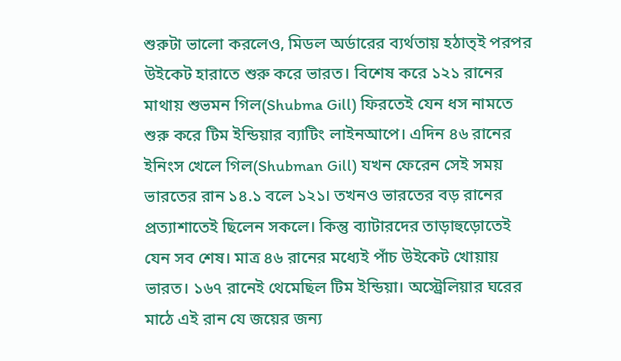শুরুটা ভালো করলেও, মিডল অর্ডারের ব্যর্থতায় হঠাত্ই পরপর উইকেট হারাতে শুরু করে ভারত। বিশেষ করে ১২১ রানের মাথায় শুভমন গিল(Shubma Gill) ফিরতেই যেন ধস নামতে শুরু করে টিম ইন্ডিয়ার ব্যাটিং লাইনআপে। এদিন ৪৬ রানের ইনিংস খেলে গিল(Shubman Gill) যখন ফেরেন সেই সময় ভারতের রান ১৪.১ বলে ১২১। তখনও ভারতের বড় রানের প্রত্যাশাতেই ছিলেন সকলে। কিন্তু ব্যাটারদের তাড়াহুড়োতেই যেন সব শেষ। মাত্র ৪৬ রানের মধ্যেই পাঁচ উইকেট খোয়ায় ভারত। ১৬৭ রানেই থেমেছিল টিম ইন্ডিয়া। অস্ট্রেলিয়ার ঘরের মাঠে এই রান যে জয়ের জন্য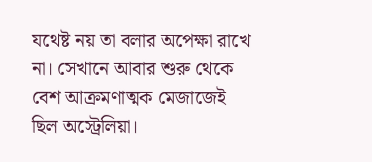যথেষ্ট নয় তা বলার অপেক্ষা রাখে না। সেখানে আবার শুরু থেকে বেশ আক্রমণাত্মক মেজাজেই ছিল অস্ট্রেলিয়া।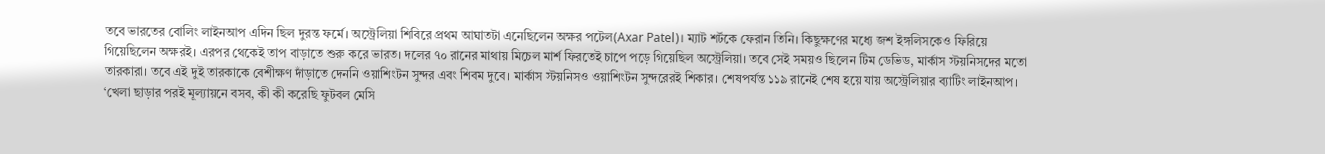তবে ভারতের বোলিং লাইনআপ এদিন ছিল দুরন্ত ফর্মে। অস্ট্রেলিয়া শিবিরে প্রথম আঘাতটা এনেছিলেন অক্ষর পটেল(Axar Patel)। ম্যাট শর্টকে ফেরান তিনি। কিছুক্ষণের মধ্যে জশ ইঙ্গলিসকেও ফিরিয়ে গিয়েছিলেন অক্ষরই। এরপর থেকেই তাপ বাড়াতে শুরু করে ভারত। দলের ৭০ রানের মাথায় মিচেল মার্শ ফিরতেই চাপে পড়ে গিয়েছিল অস্ট্রেলিয়া। তবে সেই সময়ও ছিলেন টিম ডেভিড, মার্কাস স্টয়নিসদের মতো তারকারা। তবে এই দুই তারকাকে বেশীক্ষণ দাঁড়াতে দেননি ওয়াশিংটন সুন্দর এবং শিবম দুবে। মার্কাস স্টয়নিসও ওয়াশিংটন সুন্দরেরই শিকার। শেষপর্যন্ত ১১৯ রানেই শেষ হয়ে যায় অস্ট্রেলিয়ার ব্যাটিং লাইনআপ।
‘খেলা ছাড়ার পরই মূল্যায়নে বসব, কী কী করেছি ফুটবল মেসি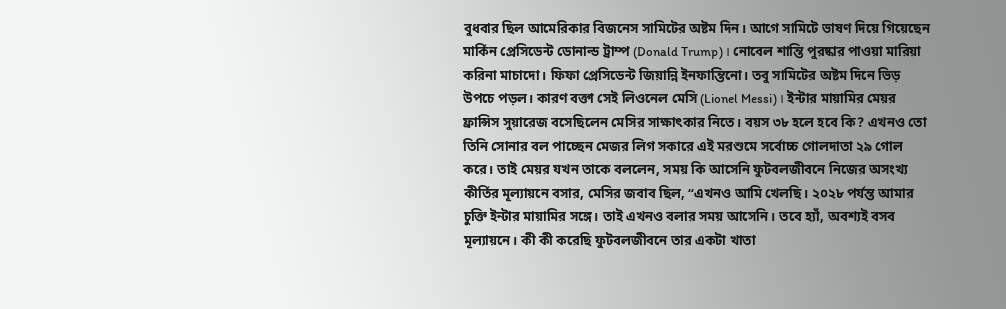বুধবার ছিল আমেরিকার বিজনেস সামিটের অষ্টম দিন। আগে সামিটে ভাষণ দিয়ে গিয়েছেন মার্কিন প্রেসিডেন্ট ডোনাল্ড ট্রাম্প (Donald Trump)। নোবেল শান্তি পুরষ্কার পাওয়া মারিয়া করিনা মাচাদো। ফিফা প্রেসিডেন্ট জিয়ান্নি ইনফান্তিনো। তবু সামিটের অষ্টম দিনে ভিড় উপচে পড়ল। কারণ বক্তা সেই লিওনেল মেসি (Lionel Messi)। ইন্টার মায়ামির মেয়র ফ্রান্সিস সুয়ারেজ বসেছিলেন মেসির সাক্ষাৎকার নিতে। বয়স ৩৮ হলে হবে কি? এখনও তো তিনি সোনার বল পাচ্ছেন মেজর লিগ সকারে এই মরশুমে সর্বোচ্চ গোলদাতা ২৯ গোল করে। তাই মেয়র যখন তাকে বললেন, সময় কি আসেনি ফুটবলজীবনে নিজের অসংখ্য কীর্তির মূল্যায়নে বসার, মেসির জবাব ছিল, “এখনও আমি খেলছি। ২০২৮ পর্যন্ত আমার চুক্তি ইন্টার মায়ামির সঙ্গে। তাই এখনও বলার সময় আসেনি। তবে হ্যাঁ, অবশ্যই বসব মূল্যায়নে। কী কী করেছি ফুটবলজীবনে তার একটা খাতা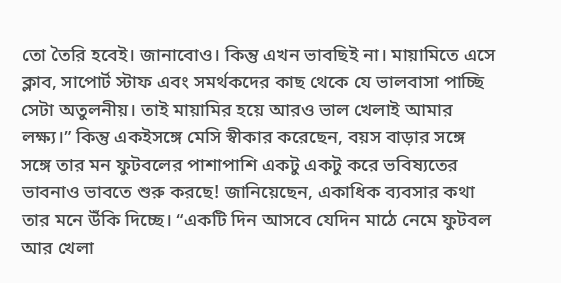তো তৈরি হবেই। জানাবোও। কিন্তু এখন ভাবছিই না। মায়ামিতে এসে ক্লাব, সাপোর্ট স্টাফ এবং সমর্থকদের কাছ থেকে যে ভালবাসা পাচ্ছি সেটা অতুলনীয়। তাই মায়ামির হয়ে আরও ভাল খেলাই আমার লক্ষ্য।” কিন্তু একইসঙ্গে মেসি স্বীকার করেছেন, বয়স বাড়ার সঙ্গে সঙ্গে তার মন ফুটবলের পাশাপাশি একটু একটু করে ভবিষ্যতের ভাবনাও ভাবতে শুরু করছে! জানিয়েছেন, একাধিক ব্যবসার কথা তার মনে উঁকি দিচ্ছে। “একটি দিন আসবে যেদিন মাঠে নেমে ফুটবল আর খেলা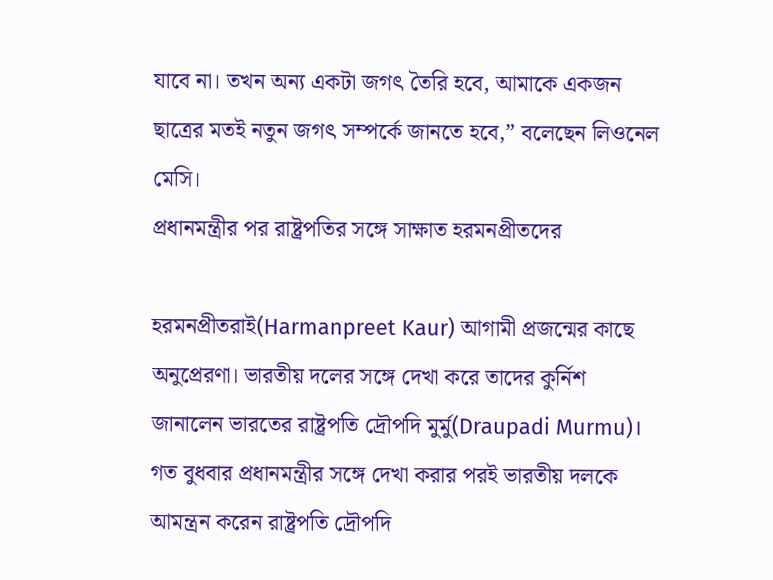যাবে না। তখন অন্য একটা জগৎ তৈরি হবে, আমাকে একজন ছাত্রের মতই নতুন জগৎ সম্পর্কে জানতে হবে,” বলেছেন লিওনেল মেসি।
প্রধানমন্ত্রীর পর রাষ্ট্রপতির সঙ্গে সাক্ষাত হরমনপ্রীতদের

হরমনপ্রীতরাই(Harmanpreet Kaur) আগামী প্রজন্মের কাছে অনুপ্রেরণা। ভারতীয় দলের সঙ্গে দেখা করে তাদের কুর্নিশ জানালেন ভারতের রাষ্ট্রপতি দ্রৌপদি মুর্মু(Draupadi Murmu)। গত বুধবার প্রধানমন্ত্রীর সঙ্গে দেখা করার পরই ভারতীয় দলকে আমন্ত্রন করেন রাষ্ট্রপতি দ্রৌপদি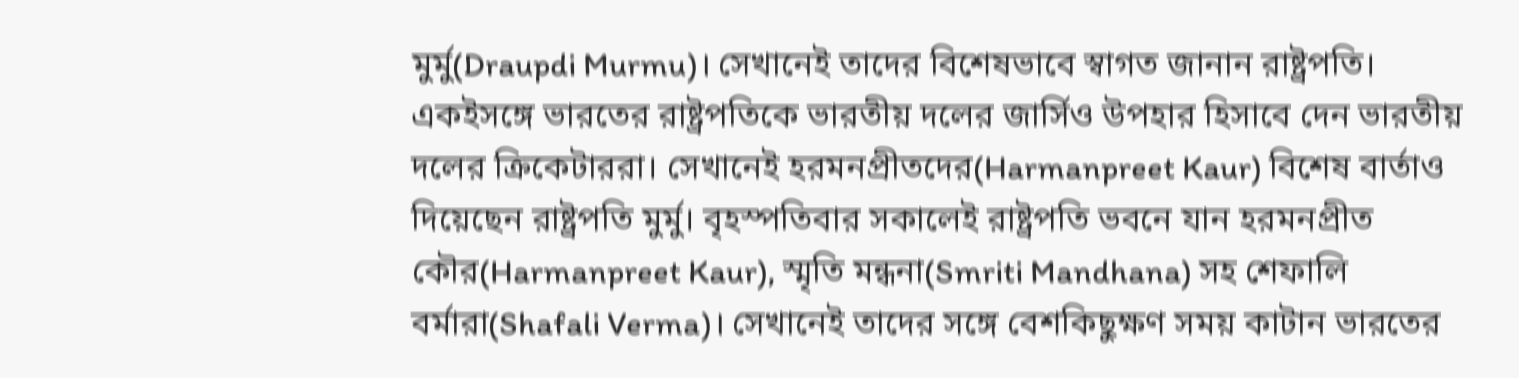মুর্মু(Draupdi Murmu)। সেখানেই তাদের বিশেষভাবে স্বাগত জানান রাষ্ট্রপতি। একইসঙ্গে ভারতের রাষ্ট্রপতিকে ভারতীয় দলের জার্সিও উপহার হিসাবে দেন ভারতীয় দলের ক্রিকেটাররা। সেখানেই হরমনপ্রীতদের(Harmanpreet Kaur) বিশেষ বার্তাও দিয়েছেন রাষ্ট্রপতি মুর্মু। বৃহস্পতিবার সকালেই রাষ্ট্রপতি ভবনে যান হরমনপ্রীত কৌর(Harmanpreet Kaur), স্মৃতি মন্ধনা(Smriti Mandhana) সহ শেফালি বর্মারা(Shafali Verma)। সেখানেই তাদের সঙ্গে বেশকিছুক্ষণ সময় কাটান ভারতের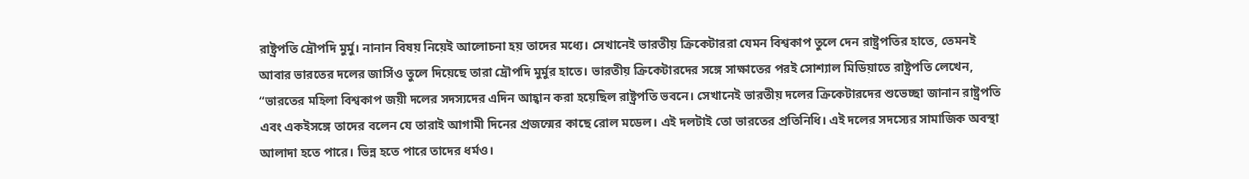রাষ্ট্রপতি দ্রৌপদি মুর্মু। নানান বিষয় নিয়েই আলোচনা হয় তাদের মধ্যে। সেখানেই ভারতীয় ক্রিকেটাররা যেমন বিশ্বকাপ তুলে দেন রাষ্ট্রপতির হাতে, তেমনই আবার ভারতের দলের জার্সিও তুলে দিয়েছে তারা দ্রৌপদি মুর্মুর হাতে। ভারতীয় ক্রিকেটারদের সঙ্গে সাক্ষাতের পরই সোশ্যাল মিডিয়াতে রাষ্ট্রপতি লেখেন, “ভারতের মহিলা বিশ্বকাপ জয়ী দলের সদস্যদের এদিন আহ্বান করা হয়েছিল রাষ্ট্রপতি ভবনে। সেখানেই ভারতীয় দলের ক্রিকেটারদের শুভেচ্ছা জানান রাষ্ট্রপতি এবং একইসঙ্গে তাদের বলেন যে তারাই আগামী দিনের প্রজন্মের কাছে রোল মডেল। এই দলটাই তো ভারতের প্রতিনিধি। এই দলের সদস্যের সামাজিক অবস্থা আলাদা হতে পারে। ভিন্ন হতে পারে তাদের ধর্মও।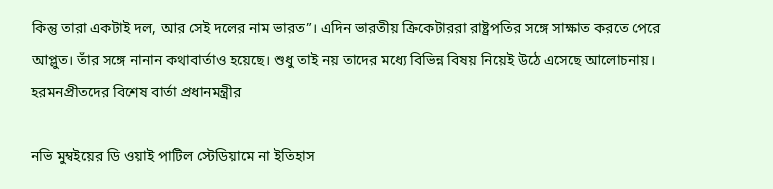কিন্তু তারা একটাই দল, আর সেই দলের নাম ভারত”। এদিন ভারতীয় ক্রিকেটাররা রাষ্ট্রপতির সঙ্গে সাক্ষাত করতে পেরে আপ্লুত। তাঁর সঙ্গে নানান কথাবার্তাও হয়েছে। শুধু তাই নয় তাদের মধ্যে বিভিন্ন বিষয় নিয়েই উঠে এসেছে আলোচনায়।
হরমনপ্রীতদের বিশেষ বার্তা প্রধানমন্ত্রীর

নভি মুম্বইয়ের ডি ওয়াই পাটিল স্টেডিয়ামে না ইতিহাস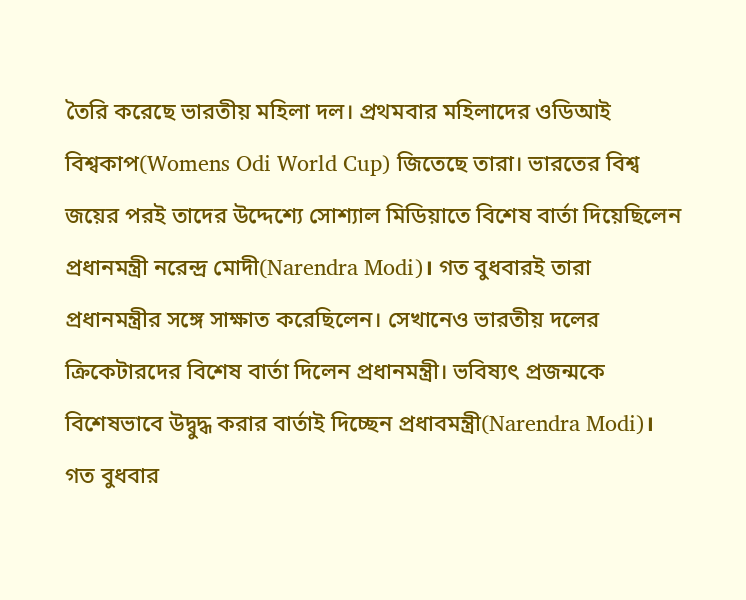তৈরি করেছে ভারতীয় মহিলা দল। প্রথমবার মহিলাদের ওডিআই বিশ্বকাপ(Womens Odi World Cup) জিতেছে তারা। ভারতের বিশ্ব জয়ের পরই তাদের উদ্দেশ্যে সোশ্যাল মিডিয়াতে বিশেষ বার্তা দিয়েছিলেন প্রধানমন্ত্রী নরেন্দ্র মোদী(Narendra Modi)। গত বুধবারই তারা প্রধানমন্ত্রীর সঙ্গে সাক্ষাত করেছিলেন। সেখানেও ভারতীয় দলের ক্রিকেটারদের বিশেষ বার্তা দিলেন প্রধানমন্ত্রী। ভবিষ্যৎ প্রজন্মকে বিশেষভাবে উদ্বুদ্ধ করার বার্তাই দিচ্ছেন প্রধাবমন্ত্রী(Narendra Modi)। গত বুধবার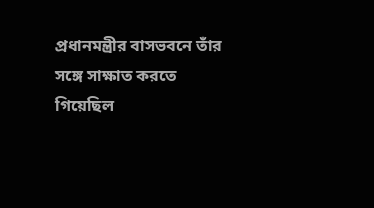প্রধানমন্ত্রীর বাসভবনে তাঁর সঙ্গে সাক্ষাত করতে গিয়েছিল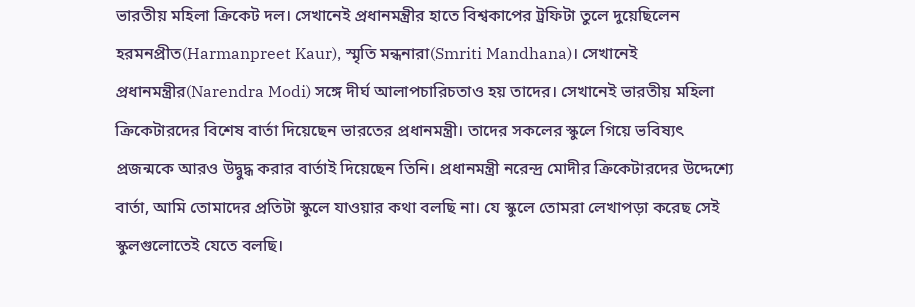ভারতীয় মহিলা ক্রিকেট দল। সেখানেই প্রধানমন্ত্রীর হাতে বিশ্বকাপের ট্রফিটা তুলে দুয়েছিলেন হরমনপ্রীত(Harmanpreet Kaur), স্মৃতি মন্ধনারা(Smriti Mandhana)। সেখানেই প্রধানমন্ত্রীর(Narendra Modi) সঙ্গে দীর্ঘ আলাপচারিচতাও হয় তাদের। সেখানেই ভারতীয় মহিলা ক্রিকেটারদের বিশেষ বার্তা দিয়েছেন ভারতের প্রধানমন্ত্রী। তাদের সকলের স্কুলে গিয়ে ভবিষ্যৎ প্রজন্মকে আরও উদ্বুদ্ধ করার বার্তাই দিয়েছেন তিনি। প্রধানমন্ত্রী নরেন্দ্র মোদীর ক্রিকেটারদের উদ্দেশ্যে বার্তা, আমি তোমাদের প্রতিটা স্কুলে যাওয়ার কথা বলছি না। যে স্কুলে তোমরা লেখাপড়া করেছ সেই স্কুলগুলোতেই যেতে বলছি।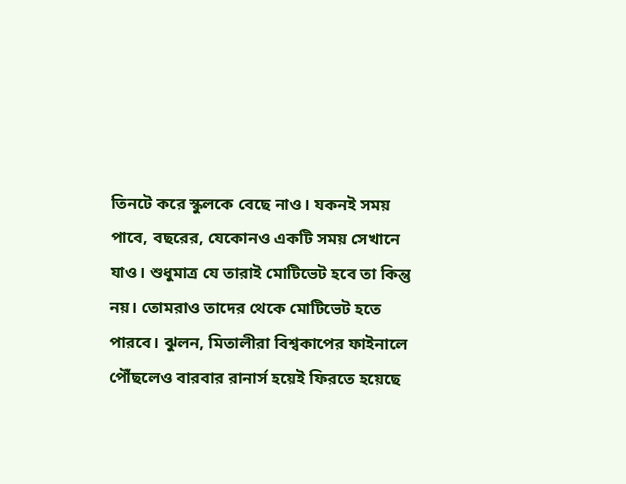তিনটে করে স্কুলকে বেছে নাও। যকনই সময় পাবে, বছরের, যেকোনও একটি সময় সেখানে যাও। শুধুমাত্র যে তারাই মোটিভেট হবে তা কিন্তু নয়। তোমরাও তাদের থেকে মোটিভেট হতে পারবে। ঝুলন, মিতালীরা বিশ্বকাপের ফাইনালে পৌঁছলেও বারবার রানার্স হয়েই ফিরতে হয়েছে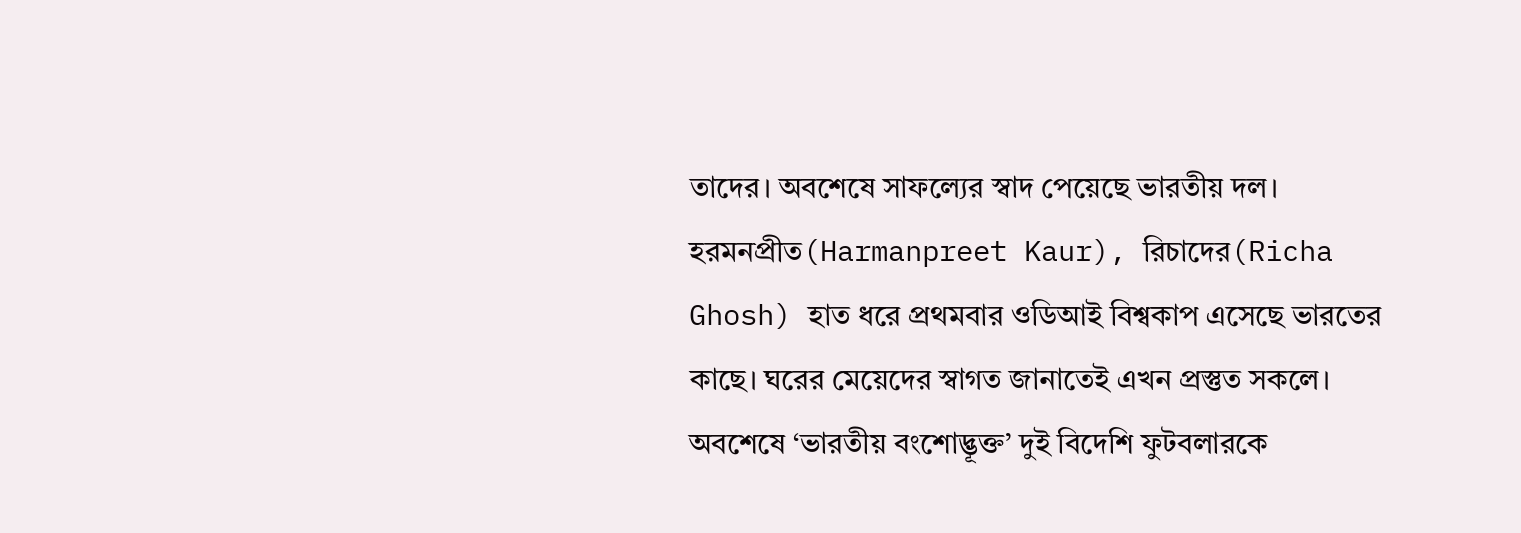তাদের। অবশেষে সাফল্যের স্বাদ পেয়েছে ভারতীয় দল। হরমনপ্রীত(Harmanpreet Kaur), রিচাদের(Richa Ghosh) হাত ধরে প্রথমবার ওডিআই বিশ্বকাপ এসেছে ভারতের কাছে। ঘরের মেয়েদের স্বাগত জানাতেই এখন প্রস্তুত সকলে।
অবশেষে ‘ভারতীয় বংশোদ্ভূক্ত’ দুই বিদেশি ফুটবলারকে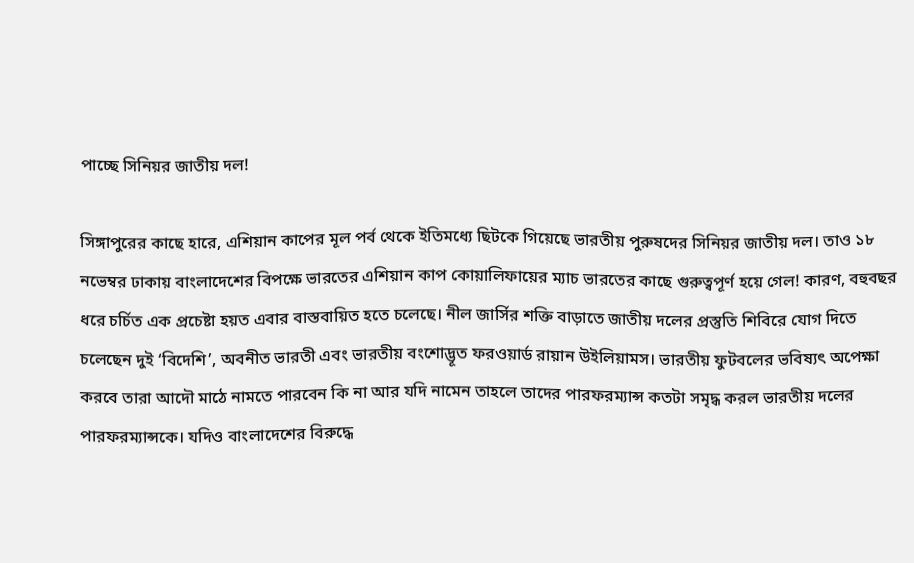পাচ্ছে সিনিয়র জাতীয় দল!

সিঙ্গাপুরের কাছে হারে, এশিয়ান কাপের মূল পর্ব থেকে ইতিমধ্যে ছিটকে গিয়েছে ভারতীয় পুরুষদের সিনিয়র জাতীয় দল। তাও ১৮ নভেম্বর ঢাকায় বাংলাদেশের বিপক্ষে ভারতের এশিয়ান কাপ কোয়ালিফায়ের ম্যাচ ভারতের কাছে গুরুত্বপূর্ণ হয়ে গেল! কারণ, বহুবছর ধরে চর্চিত এক প্রচেষ্টা হয়ত এবার বাস্তবায়িত হতে চলেছে। নীল জার্সির শক্তি বাড়াতে জাতীয় দলের প্রস্তুতি শিবিরে যোগ দিতে চলেছেন দুই ‘বিদেশি’, অবনীত ভারতী এবং ভারতীয় বংশোদ্ভূত ফরওয়ার্ড রায়ান উইলিয়ামস। ভারতীয় ফুটবলের ভবিষ্যৎ অপেক্ষা করবে তারা আদৌ মাঠে নামতে পারবেন কি না আর যদি নামেন তাহলে তাদের পারফরম্যান্স কতটা সমৃদ্ধ করল ভারতীয় দলের পারফরম্যান্সকে। যদিও বাংলাদেশের বিরুদ্ধে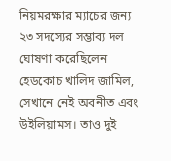নিয়মরক্ষার ম্যাচের জন্য ২৩ সদস্যের সম্ভাব্য দল ঘোষণা করেছিলেন হেডকোচ খালিদ জামিল, সেখানে নেই অবনীত এবং উইলিয়ামস। তাও দুই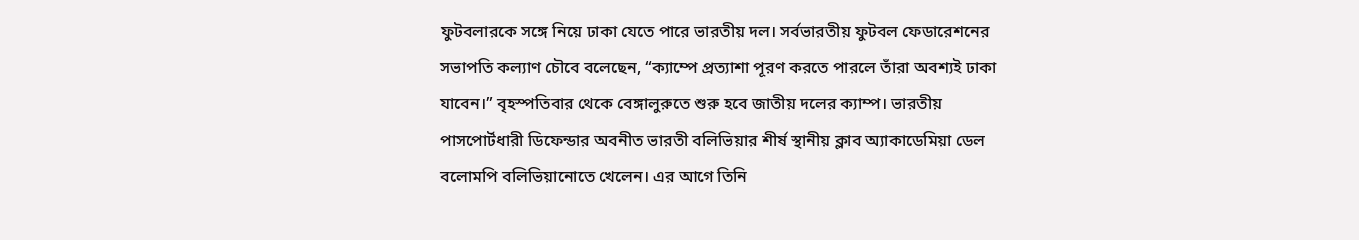ফুটবলারকে সঙ্গে নিয়ে ঢাকা যেতে পারে ভারতীয় দল। সর্বভারতীয় ফুটবল ফেডারেশনের সভাপতি কল্যাণ চৌবে বলেছেন, “ক্যাম্পে প্রত্যাশা পূরণ করতে পারলে তাঁরা অবশ্যই ঢাকা যাবেন।” বৃহস্পতিবার থেকে বেঙ্গালুরুতে শুরু হবে জাতীয় দলের ক্যাম্প। ভারতীয় পাসপোর্টধারী ডিফেন্ডার অবনীত ভারতী বলিভিয়ার শীর্ষ স্থানীয় ক্লাব অ্যাকাডেমিয়া ডেল বলোমপি বলিভিয়ানোতে খেলেন। এর আগে তিনি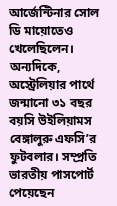আর্জেন্টিনার সোল ডি মায়োতেও খেলেছিলেন। অন্যদিকে, অস্ট্রেলিয়ার পার্থে জন্মানো ৩১ বছর বয়সি উইলিয়ামস বেঙ্গালুরু এফসি’র ফুটবলার। সম্প্রতি ভারতীয় পাসপোর্ট পেয়েছেন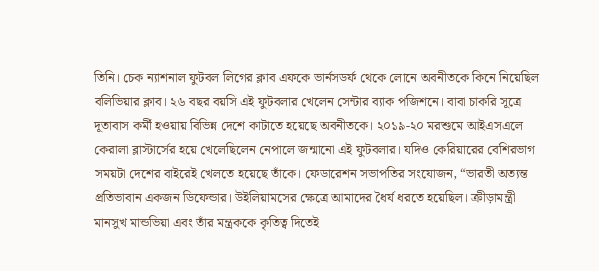তিনি। চেক ন্যাশনাল ফুটবল লিগের ক্লাব এফকে ভার্নসডর্ফ থেকে লোনে অবনীতকে কিনে নিয়েছিল বলিভিয়ার ক্লাব। ২৬ বছর বয়সি এই ফুটবলার খেলেন সেন্টার ব্যাক পজিশনে। বাবা চাকরি সূত্রে দূতাবাস কর্মী হওয়ায় বিভিন্ন দেশে কাটাতে হয়েছে অবনীতকে। ২০১৯-২০ মরশুমে আইএসএলে কেরালা ব্লাস্টার্সের হয়ে খেলেছিলেন নেপালে জন্মানো এই ফুটবলার। যদিও কেরিয়ারের বেশিরভাগ সময়টা দেশের বাইরেই খেলতে হয়েছে তাঁকে। ফেডারেশন সভাপতির সংযোজন, “ভারতী অত্যন্ত প্রতিভাবান একজন ডিফেন্ডার। উইলিয়ামসের ক্ষেত্রে আমাদের ধৈর্য ধরতে হয়েছিল। ক্রীড়ামন্ত্রী মানসুখ মান্ডভিয়া এবং তাঁর মন্ত্রককে কৃতিত্ব দিতেই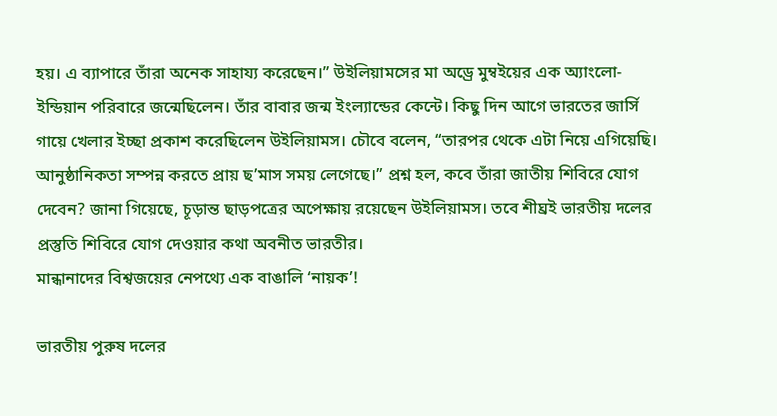হয়। এ ব্যাপারে তাঁরা অনেক সাহায্য করেছেন।” উইলিয়ামসের মা অড্রে মুম্বইয়ের এক অ্যাংলো-ইন্ডিয়ান পরিবারে জন্মেছিলেন। তাঁর বাবার জন্ম ইংল্যান্ডের কেন্টে। কিছু দিন আগে ভারতের জার্সি গায়ে খেলার ইচ্ছা প্রকাশ করেছিলেন উইলিয়ামস। চৌবে বলেন, “তারপর থেকে এটা নিয়ে এগিয়েছি। আনুষ্ঠানিকতা সম্পন্ন করতে প্রায় ছ’মাস সময় লেগেছে।” প্রশ্ন হল, কবে তাঁরা জাতীয় শিবিরে যোগ দেবেন? জানা গিয়েছে, চূড়ান্ত ছাড়পত্রের অপেক্ষায় রয়েছেন উইলিয়ামস। তবে শীঘ্রই ভারতীয় দলের প্রস্তুতি শিবিরে যোগ দেওয়ার কথা অবনীত ভারতীর।
মান্ধানাদের বিশ্বজয়ের নেপথ্যে এক বাঙালি ‘নায়ক’!

ভারতীয় পুরুষ দলের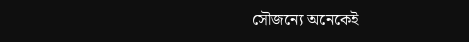সৌজন্যে অনেকেই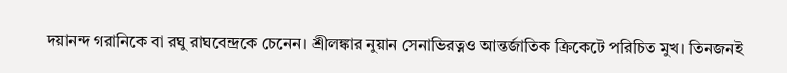দয়ানন্দ গরানিকে বা রঘু রাঘবেন্দ্রকে চেনেন। শ্রীলঙ্কার নুয়ান সেনাভিরত্নও আন্তর্জাতিক ক্রিকেটে পরিচিত মুখ। তিনজনই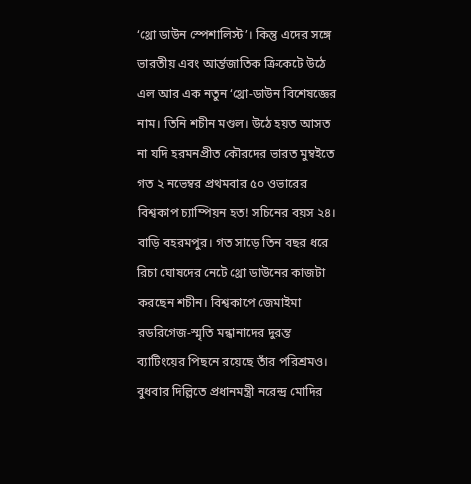‘থ্রো ডাউন স্পেশালিস্ট’। কিন্তু এদের সঙ্গে ভারতীয় এবং আর্ন্তজাতিক ক্রিকেটে উঠে এল আর এক নতুন ‘থ্রো-ডাউন বিশেষজ্ঞের নাম। তিনি শচীন মণ্ডল। উঠে হয়ত আসত না যদি হরমনপ্রীত কৌরদের ভারত মুম্বইতে গত ২ নভেম্বর প্রথমবার ৫০ ওভারের বিশ্বকাপ চ্যাম্পিয়ন হত! সচিনের বয়স ২৪। বাড়ি বহরমপুর। গত সাড়ে তিন বছর ধরে রিচা ঘোষদের নেটে থ্রো ডাউনের কাজটা করছেন শচীন। বিশ্বকাপে জেমাইমা রডরিগেজ-স্মৃতি মন্ধানাদের দুরন্ত ব্যাটিংয়ের পিছনে রয়েছে তাঁর পরিশ্রমও। বুধবার দিল্লিতে প্রধানমন্ত্রী নরেন্দ্র মোদির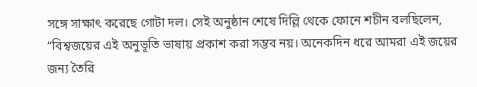সঙ্গে সাক্ষাৎ করেছে গোটা দল। সেই অনুষ্ঠান শেষে দিল্লি থেকে ফোনে শচীন বলছিলেন, “বিশ্বজয়ের এই অনুভূতি ভাষায় প্রকাশ করা সম্ভব নয়। অনেকদিন ধরে আমরা এই জয়ের জন্য তৈরি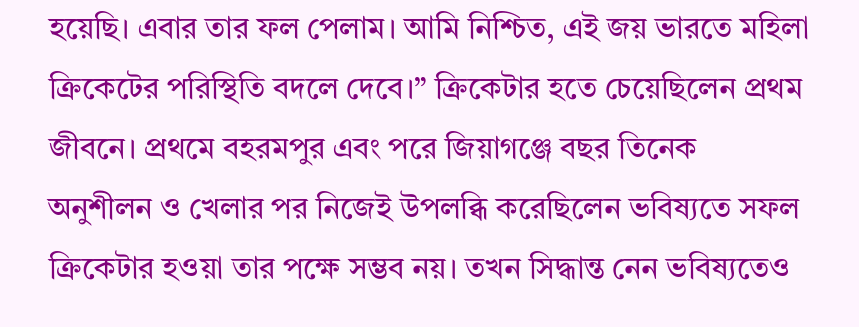হয়েছি। এবার তার ফল পেলাম। আমি নিশ্চিত, এই জয় ভারতে মহিলা ক্রিকেটের পরিস্থিতি বদলে দেবে।” ক্রিকেটার হতে চেয়েছিলেন প্রথম জীবনে। প্রথমে বহরমপুর এবং পরে জিয়াগঞ্জে বছর তিনেক অনুশীলন ও খেলার পর নিজেই উপলব্ধি করেছিলেন ভবিষ্যতে সফল ক্রিকেটার হওয়া তার পক্ষে সম্ভব নয়। তখন সিদ্ধান্ত নেন ভবিষ্যতেও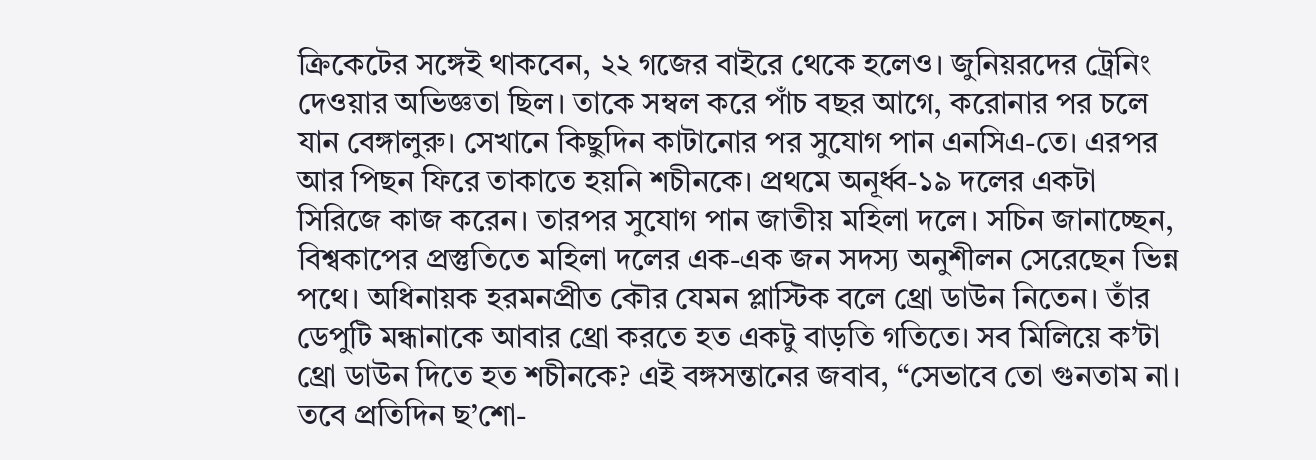ক্রিকেটের সঙ্গেই থাকবেন, ২২ গজের বাইরে থেকে হলেও। জুনিয়রদের ট্রেনিং দেওয়ার অভিজ্ঞতা ছিল। তাকে সম্বল করে পাঁচ বছর আগে, করোনার পর চলে যান বেঙ্গালুরু। সেখানে কিছুদিন কাটানোর পর সুযোগ পান এনসিএ-তে। এরপর আর পিছন ফিরে তাকাতে হয়নি শচীনকে। প্রথমে অনূর্ধ্ব-১৯ দলের একটা সিরিজে কাজ করেন। তারপর সুযোগ পান জাতীয় মহিলা দলে। সচিন জানাচ্ছেন, বিশ্বকাপের প্রস্তুতিতে মহিলা দলের এক-এক জন সদস্য অনুশীলন সেরেছেন ভিন্ন পথে। অধিনায়ক হরমনপ্রীত কৌর যেমন প্লাস্টিক বলে থ্রো ডাউন নিতেন। তাঁর ডেপুটি মন্ধানাকে আবার থ্রো করতে হত একটু বাড়তি গতিতে। সব মিলিয়ে ক’টা থ্রো ডাউন দিতে হত শচীনকে? এই বঙ্গসন্তানের জবাব, “সেভাবে তো গুনতাম না। তবে প্রতিদিন ছ’শো-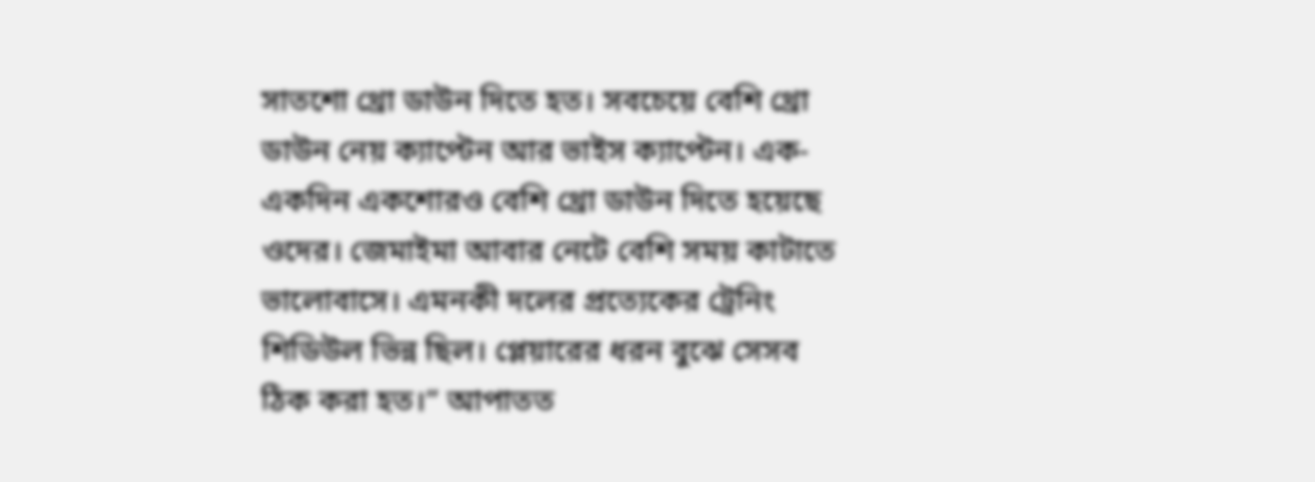সাতশো থ্রো ডাউন দিতে হত। সবচেয়ে বেশি থ্রো ডাউন নেয় ক্যাপ্টেন আর ভাইস ক্যাপ্টেন। এক-একদিন একশোরও বেশি থ্রো ডাউন দিতে হয়েছে ওদের। জেমাইমা আবার নেটে বেশি সময় কাটাতে ভালোবাসে। এমনকী দলের প্রত্যেকের ট্রেনিং শিডিউল ভিন্ন ছিল। প্লেয়ারের ধরন বুঝে সেসব ঠিক করা হত।” আপাতত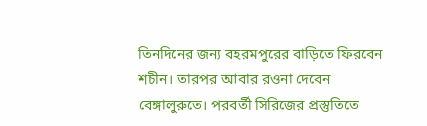তিনদিনের জন্য বহরমপুরের বাড়িতে ফিরবেন শচীন। তারপর আবার রওনা দেবেন বেঙ্গালুরুতে। পরবর্তী সিরিজের প্রস্তুতিতে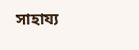সাহায্য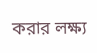করার লক্ষ্য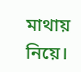মাথায় নিয়ে।